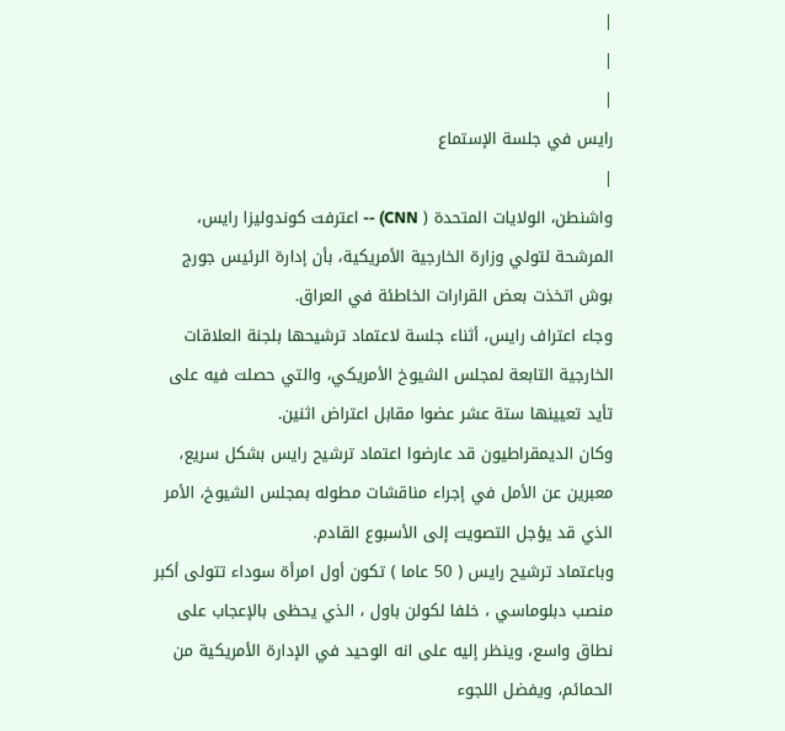|
|
|
رايس في جلسة الإستماع
|
واشنطن، الولايات المتحدة ( CNN) -- اعترفت كوندوليزا رايس، المرشحة لتولي وزارة الخارجية الأمريكية، بأن إدارة الرئيس جورج بوش اتخذت بعض القرارات الخاطئة في العراق.
وجاء اعتراف رايس، أثناء جلسة لاعتماد ترشيحها بلجنة العلاقات الخارجية التابعة لمجلس الشيوخ الأمريكي، والتي حصلت فيه على تأيد تعيينها ستة عشر عضوا مقابل اعتراض اثنين.
وكان الديمقراطيون قد عارضوا اعتماد ترشيح رايس بشكل سريع، معبرين عن الأمل في إجراء مناقشات مطوله بمجلس الشيوخ، الأمر الذي قد يؤجل التصويت إلى الأسبوع القادم.
وباعتماد ترشيح رايس ( 50 عاما ) تكون أول امرأة سوداء تتولى أكبر منصب دبلوماسي ، خلفا لكولن باول ، الذي يحظى بالإعجاب على نطاق واسع، وينظر إليه على انه الوحيد في الإدارة الأمريكية من الحمائم، ويفضل اللجوء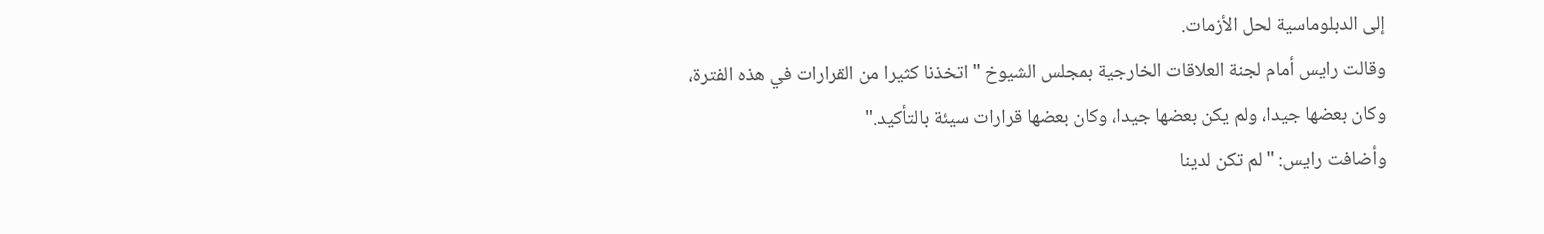إلى الدبلوماسية لحل الأزمات.
وقالت رايس أمام لجنة العلاقات الخارجية بمجلس الشيوخ "اتخذنا كثيرا من القرارات في هذه الفترة، وكان بعضها جيدا، ولم يكن بعضها جيدا، وكان بعضها قرارات سيئة بالتأكيد."
وأضافت رايس: "لم تكن لدينا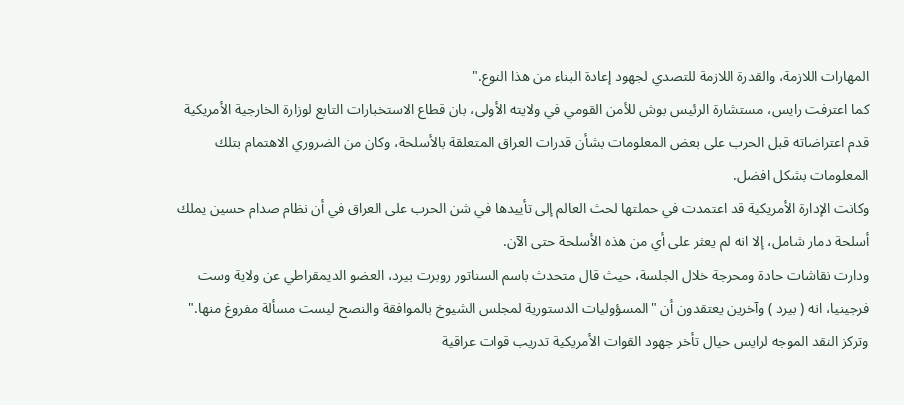المهارات اللازمة، والقدرة اللازمة للتصدي لجهود إعادة البناء من هذا النوع."
كما اعترفت رايس، مستشارة الرئيس بوش للأمن القومي في ولايته الأولى، بان قطاع الاستخبارات التابع لوزارة الخارجية الأمريكية قدم اعتراضاته قبل الحرب على بعض المعلومات بشأن قدرات العراق المتعلقة بالأسلحة، وكان من الضروري الاهتمام بتلك المعلومات بشكل افضل.
وكانت الإدارة الأمريكية قد اعتمدت في حملتها لحث العالم إلى تأييدها في شن الحرب على العراق في أن نظام صدام حسين يملك أسلحة دمار شامل، إلا انه لم يعثر على أي من هذه الأسلحة حتى الآن.
ودارت نقاشات حادة ومحرجة خلال الجلسة، حيث قال متحدث باسم السناتور روبرت بيرد، العضو الديمقراطي عن ولاية وست فرجينيا، انه ( بيرد ) وآخرين يعتقدون أن "المسؤوليات الدستورية لمجلس الشيوخ بالموافقة والنصح ليست مسألة مفروغ منها."
وتركز النقد الموجه لرايس حيال تأخر جهود القوات الأمريكية تدريب قوات عراقية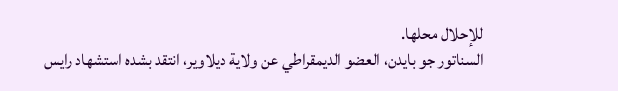للإحلال محلها.
السناتور جو بايدن، العضو الديمقراطي عن ولاية ديلاوير، انتقد بشده استشهاد رايس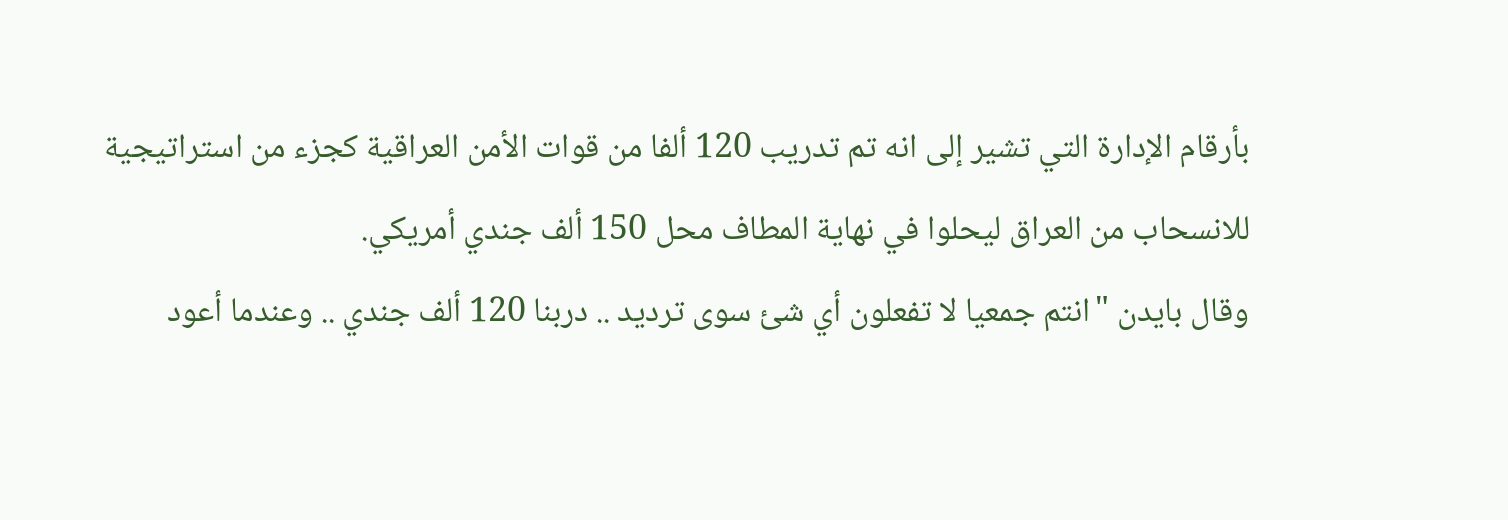بأرقام الإدارة التي تشير إلى انه تم تدريب 120 ألفا من قوات الأمن العراقية كجزء من استراتيجية للانسحاب من العراق ليحلوا في نهاية المطاف محل 150 ألف جندي أمريكي.
وقال بايدن "انتم جمعيا لا تفعلون أي شئ سوى ترديد .. دربنا 120 ألف جندي .. وعندما أعود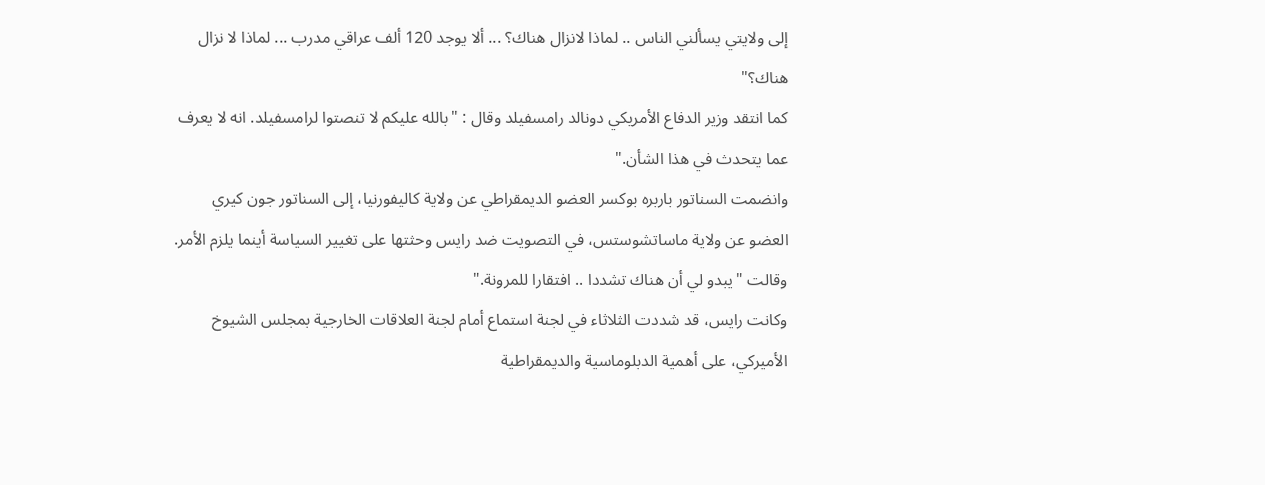إلى ولايتي يسألني الناس .. لماذا لانزال هناك؟ ... ألا يوجد 120 ألف عراقي مدرب ... لماذا لا نزال هناك؟"
كما انتقد وزير الدفاع الأمريكي دونالد رامسفيلد وقال : "بالله عليكم لا تنصتوا لرامسفيلد. انه لا يعرف عما يتحدث في هذا الشأن."
وانضمت السناتور باربره بوكسر العضو الديمقراطي عن ولاية كاليفورنيا، إلى السناتور جون كيري العضو عن ولاية ماساتشوستس، في التصويت ضد رايس وحثتها على تغيير السياسة أينما يلزم الأمر.
وقالت "يبدو لي أن هناك تشددا .. افتقارا للمرونة."
وكانت رايس، قد شددت الثلاثاء في لجنة استماع أمام لجنة العلاقات الخارجية بمجلس الشيوخ الأميركي، على أهمية الدبلوماسية والديمقراطية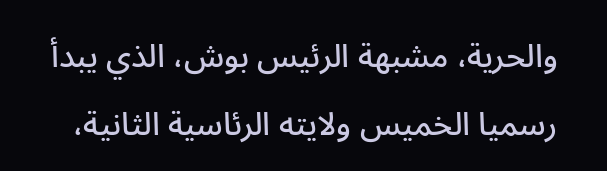والحرية، مشبهة الرئيس بوش، الذي يبدأ رسميا الخميس ولايته الرئاسية الثانية،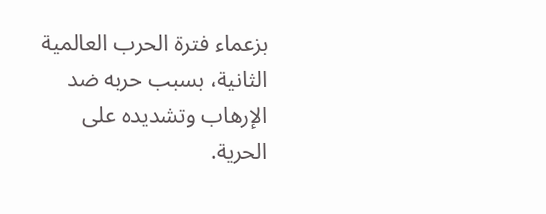بزعماء فترة الحرب العالمية الثانية، بسبب حربه ضد الإرهاب وتشديده على الحرية.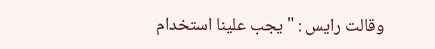وقالت رايس : "يجب علينا استخدام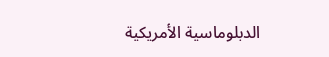الدبلوماسية الأمريكية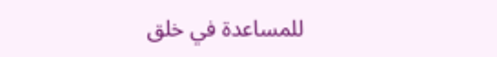للمساعدة في خلق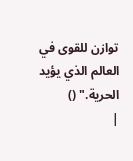توازن للقوى في العالم الذي يؤيد الحرية." ()
|